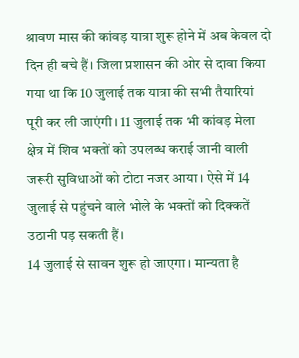श्रावण मास की कांवड़ यात्रा शुरू होने में अब केवल दो दिन ही बचे हैं। जिला प्रशासन की ओर से दावा किया गया था कि 10 जुलाई तक यात्रा की सभी तैयारियां पूरी कर ली जाएंगी। 11 जुलाई तक भी कांवड़ मेला क्षेत्र में शिव भक्तों को उपलब्ध कराई जानी वाली जरूरी सुविधाओं को टोटा नजर आया। ऐसे में 14 जुलाई से पहुंचने वाले भोले के भक्तों को दिक्कतें उठानी पड़ सकती हैं।
14 जुलाई से सावन शुरू हो जाएगा। मान्यता है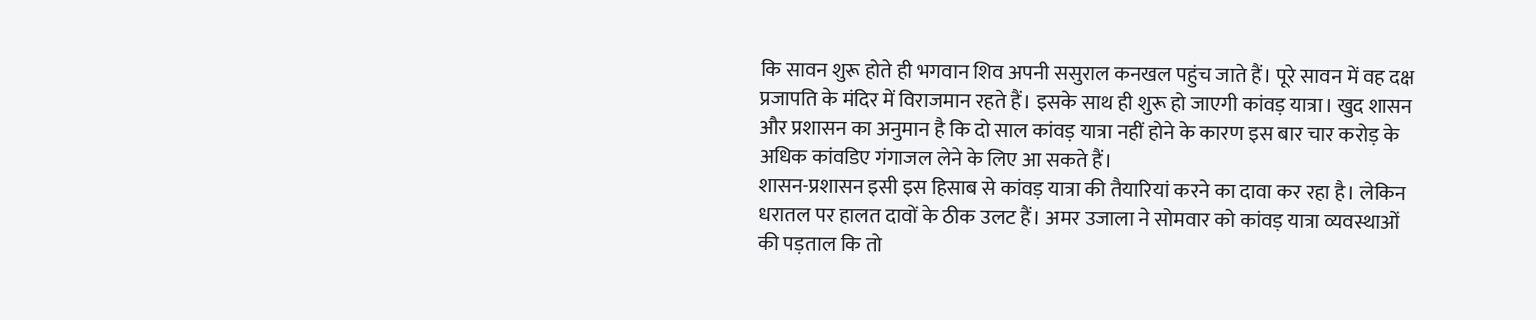कि सावन शुरू होते ही भगवान शिव अपनी ससुराल कनखल पहुंच जाते हैं। पूरे सावन में वह दक्ष प्रजापति के मंदिर में विराजमान रहते हैं। इसके साथ ही शुरू हो जाएगी कांवड़ यात्रा। खुद शासन और प्रशासन का अनुमान है कि दो साल कांवड़ यात्रा नहीं होने के कारण इस बार चार करोड़ के अधिक कांवडिए गंगाजल लेने के लिए आ सकते हैं।
शासन-प्रशासन इसी इस हिसाब से कांवड़ यात्रा की तैयारियां करने का दावा कर रहा है। लेकिन धरातल पर हालत दावों के ठीक उलट हैं। अमर उजाला ने सोमवार को कांवड़ यात्रा व्यवस्थाओं की पड़ताल कि तो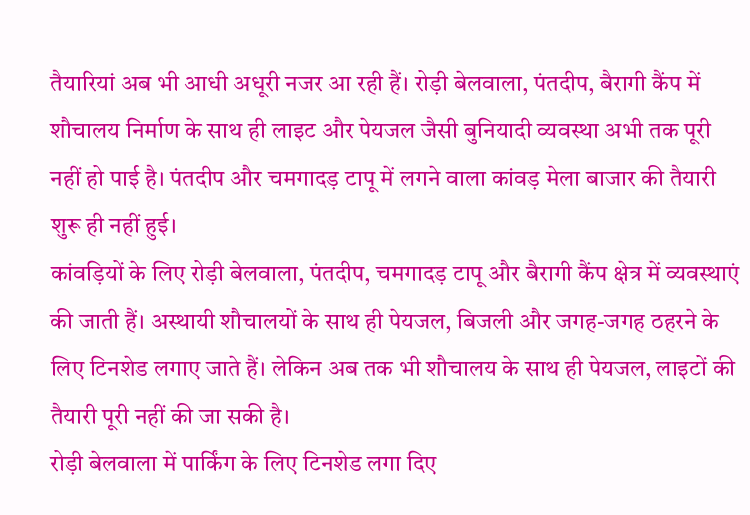तैयारियां अब भी आधी अधूरी नजर आ रही हैं। रोड़ी बेलवाला, पंतदीप, बैरागी कैंप में शौचालय निर्माण के साथ ही लाइट और पेयजल जैसी बुनियादी व्यवस्था अभी तक पूरी नहीं हो पाई है। पंतदीप और चमगादड़ टापू में लगने वाला कांवड़ मेला बाजार की तैयारी शुरू ही नहीं हुई।
कांवड़ियों के लिए रोड़ी बेलवाला, पंतदीप, चमगादड़ टापू और बैरागी कैंप क्षेत्र में व्यवस्थाएं की जाती हैं। अस्थायी शौचालयों के साथ ही पेयजल, बिजली और जगह-जगह ठहरने के लिए टिनशेड लगाए जाते हैं। लेकिन अब तक भी शौचालय के साथ ही पेयजल, लाइटों की तैयारी पूरी नहीं की जा सकी है।
रोड़ी बेलवाला में पार्किंग के लिए टिनशेड लगा दिए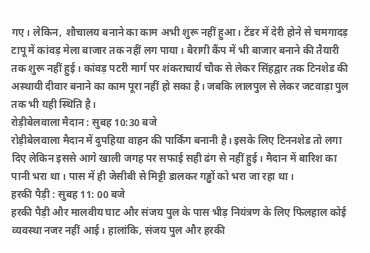गए। लेकिन, शौचालय बनाने का काम अभी शुरू नहीं हुआ। टेंडर में देरी होने से चमगादड़ टापू में कांवड़ मेला बाजार तक नहीं लग पाया। बैरागी कैंप में भी बाजार बनाने की तैयारी तक शुरू नहीं हुई। कांवड़ पटरी मार्ग पर शंकराचार्य चौक से लेकर सिंहद्वार तक टिनशेड की अस्थायी दीवार बनाने का काम पूरा नहीं हो सका है। जबकि लालपुल से लेकर जटवाड़ा पुल तक भी यही स्थिति है।
रोड़ीबेलवाला मैदान : सुबह 10:30 बजे
रोड़ीबेलवाला मैदान में दुपहिया वाहन की पार्किंग बनानी है। इसके लिए टिननशेड तो लगा दिए लेकिन इससे आगे खाली जगह पर सफाई सही ढंग से नहीं हुई। मैदान में बारिश का पानी भरा था। पास में ही जेसीबी से मिट्टी डालकर गड्ढों को भरा जा रहा था।
हरकी पैड़ी : सुबह 11: 00 बजे
हरकी पैड़ी और मालवीय घाट और संजय पुल के पास भीड़ नियंत्रण के लिए फिलहाल कोई व्यवस्था नजर नहीं आई। हालांकि, संजय पुल और हरकी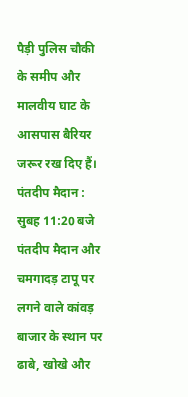पैड़ी पुलिस चौकी के समीप और मालवीय घाट के आसपास बैरियर जरूर रख दिए हैं।
पंतदीप मैदान : सुबह 11:20 बजे
पंतदीप मैदान और चमगादड़ टापू पर लगने वाले कांवड़ बाजार के स्थान पर ढाबे, खोखे और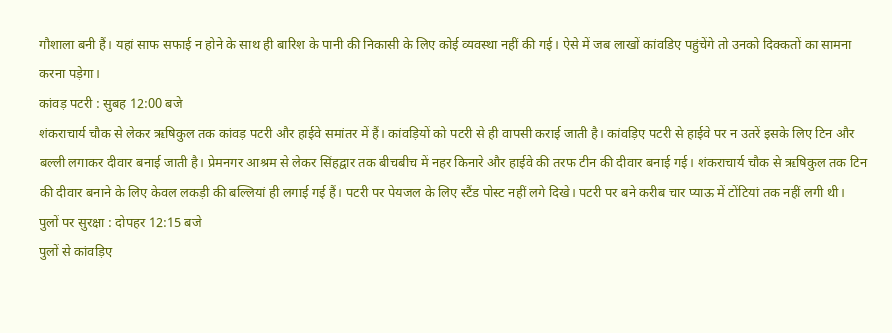गौशाला बनी हैं। यहां साफ सफाई न होने के साथ ही बारिश के पानी की निकासी के लिए कोई व्यवस्था नहीं की गई। ऐसे में जब लाखों कांवडिए पहुंचेंगे तो उनको दिक्कतों का सामना करना पड़ेगा।
कांवड़ पटरी : सुबह 12:00 बजे
शंकराचार्य चौक से लेकर ऋषिकुल तक कांवड़ पटरी और हाईवे समांतर में हैं। कांवड़ियों को पटरी से ही वापसी कराई जाती है। कांवड़िए पटरी से हाईवे पर न उतरें इसके लिए टिन और बल्ली लगाकर दीवार बनाई जाती है। प्रेमनगर आश्रम से लेकर सिंहद्वार तक बीचबीच में नहर किनारे और हाईवे की तरफ टीन की दीवार बनाई गई। शंकराचार्य चौक से ऋषिकुल तक टिन की दीवार बनाने के लिए केवल लकड़ी की बल्लियां ही लगाई गई हैं। पटरी पर पेयजल के लिए स्टैंड पोस्ट नहीं लगे दिखे। पटरी पर बने करीब चार प्याऊ में टोंटियां तक नहीं लगी थी।
पुलों पर सुरक्षा : दोपहर 12:15 बजे
पुलों से कांवड़िए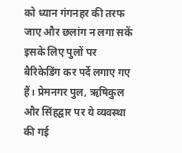को ध्यान गंगनहर की तरफ जाए और छलांग न लगा सकें इसके लिए पुलों पर बैरिकेडिंग कर पर्दे लगाए गए हैं। प्रेमनगर पुल, ऋषिकुल और सिंहद्वार पर ये व्यवस्था की गई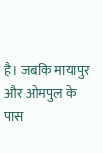है। जबकि मायापुर और ओमपुल के पास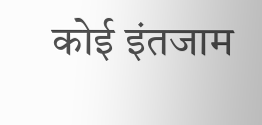कोई इंतजाम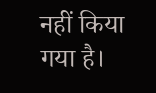नहीं किया गया है।